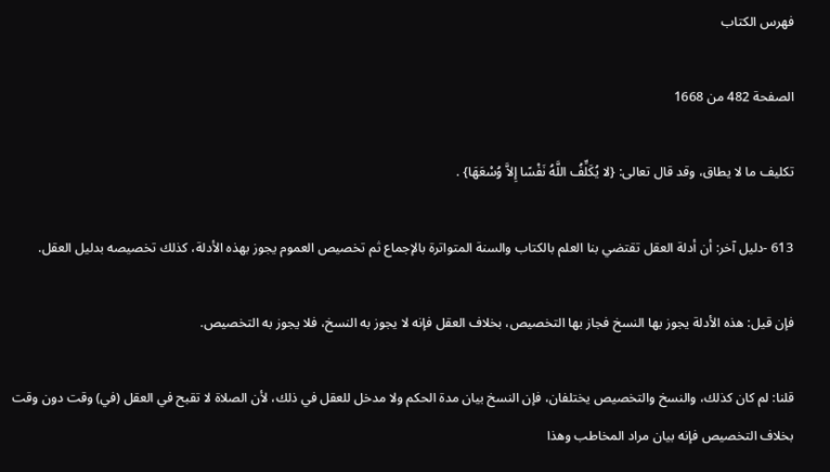فهرس الكتاب

الصفحة 482 من 1668

تكليف ما لا يطاق، وقد قال تعالى: {لا يُكَلِّفُ اللَّهُ نَفْسًا إِلاَّ وُسْعَهَا} .

613 -دليل آخر: أن أدلة العقل تقتضي بنا العلم بالكتاب والسنة المتواترة بالإجماع ثم تخصيص العموم يجوز بهذه الأدلة، كذلك تخصيصه بدليل العقل.

فإن قيل: هذه الأدلة يجوز بها النسخ فجاز بها التخصيص، بخلاف العقل فإنه لا يجوز به النسخ، فلا يجوز به التخصيص.

قلنا: لم كان كذلك، والنسخ والتخصيص يختلفان، فإن النسخ بيان مدة الحكم ولا مدخل للعقل في ذلك، لأن الصلاة لا تقبح في العقل (في) وقت دون وقت بخلاف التخصيص فإنه بيان مراد المخاطب وهذا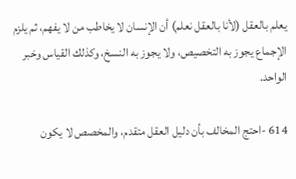يعلم بالعقل (لأنا بالعقل نعلم) أن الإنسان لا يخاطب من لا يفهم، ثم يلزم الإجماع يجوز به التخصيص، ولا يجوز به النسخ، وكذلك القياس وخبر الواحد.

614 -احتج المخالف بأن دليل العقل متقدم، والمخصص لا يكون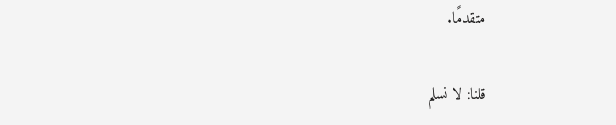متقدمًا.

قلنا: لا نسلم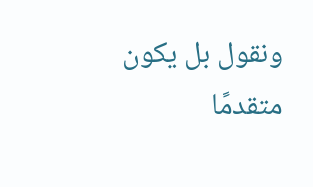ونقول بل يكون متقدمًا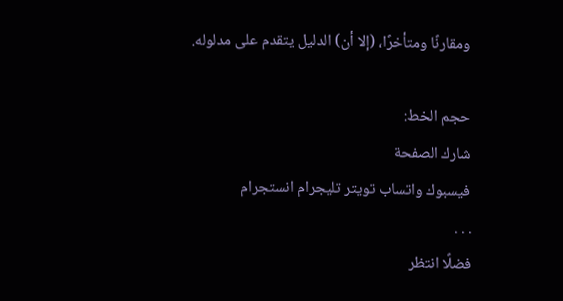ومقارنًا ومتأخرًا، (إلا أن) الدليل يتقدم على مدلوله.

حجم الخط:
شارك الصفحة
فيسبوك واتساب تويتر تليجرام انستجرام
. . .
فضلًا انتظر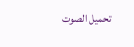تحميل الصوت